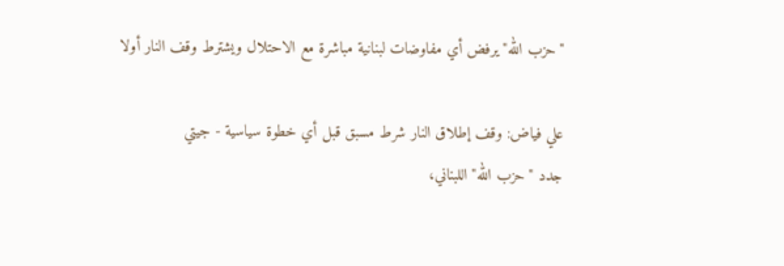"حزب الله" يرفض أي مفاوضات لبنانية مباشرة مع الاحتلال ويشترط وقف النار أولا

علي فياض: وقف إطلاق النار شرط مسبق قبل أي خطوة سياسية - جيتي
جدد "حزب الله" اللبناني،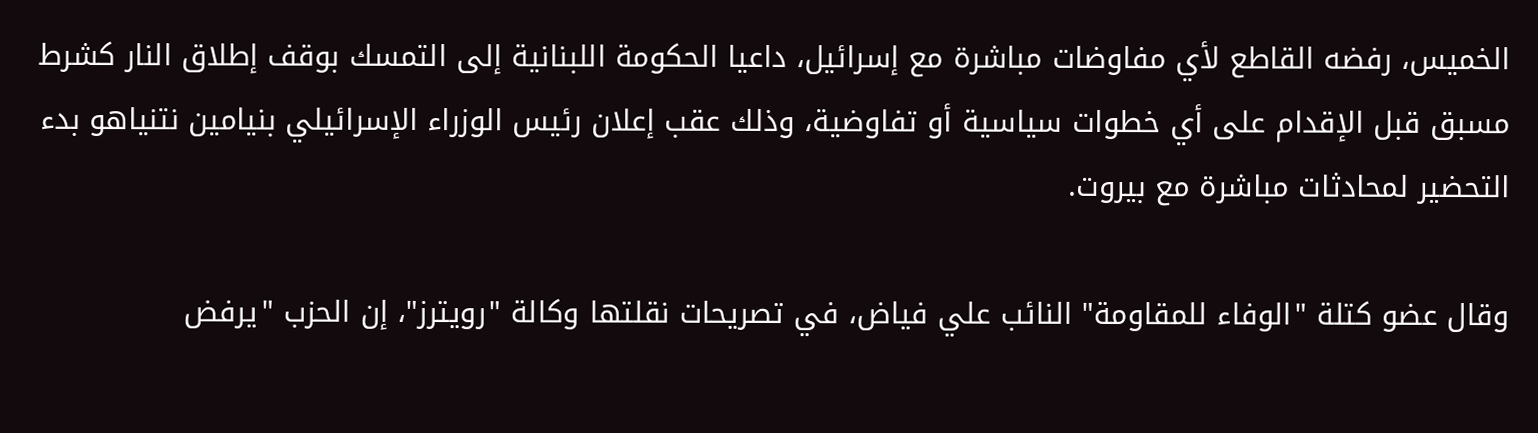الخميس، رفضه القاطع لأي مفاوضات مباشرة مع إسرائيل، داعيا الحكومة اللبنانية إلى التمسك بوقف إطلاق النار كشرط مسبق قبل الإقدام على أي خطوات سياسية أو تفاوضية، وذلك عقب إعلان رئيس الوزراء الإسرائيلي بنيامين نتنياهو بدء التحضير لمحادثات مباشرة مع بيروت.

وقال عضو كتلة "الوفاء للمقاومة" النائب علي فياض، في تصريحات نقلتها وكالة "رويترز"، إن الحزب "يرفض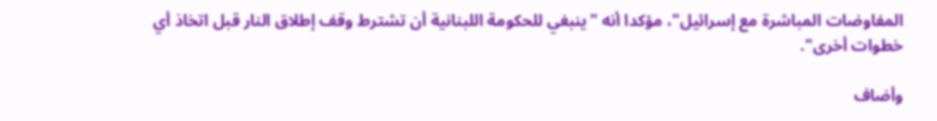المفاوضات المباشرة مع إسرائيل"، مؤكدا أنه "ينبغي للحكومة اللبنانية أن تشترط وقف إطلاق النار قبل اتخاذ أي خطوات أخرى".

وأضاف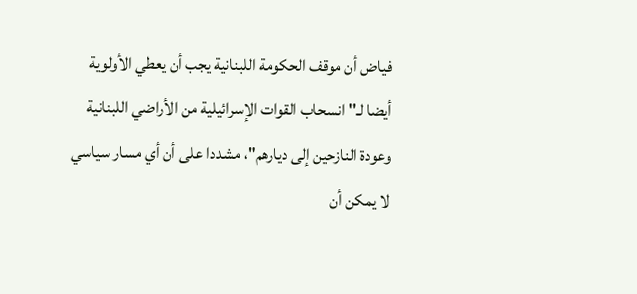فياض أن موقف الحكومة اللبنانية يجب أن يعطي الأولوية أيضا لـ"انسحاب القوات الإسرائيلية من الأراضي اللبنانية وعودة النازحين إلى ديارهم"، مشددا على أن أي مسار سياسي لا يمكن أن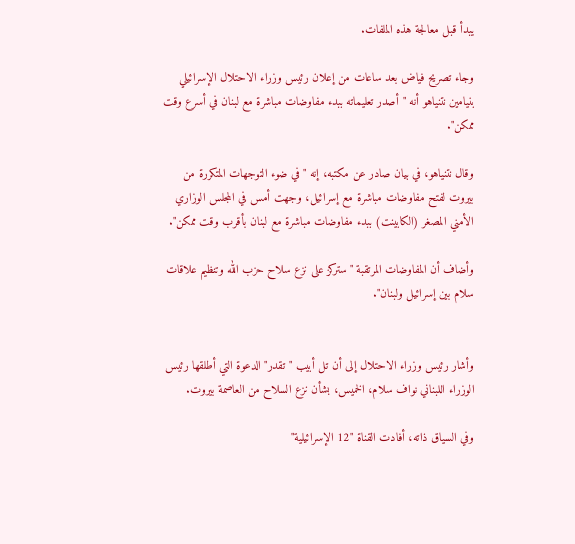يبدأ قبل معالجة هذه الملفات.

وجاء تصريح فياض بعد ساعات من إعلان رئيس وزراء الاحتلال الإسرائيلي بنيامين نتنياهو أنه "أصدر تعليماته ببدء مفاوضات مباشرة مع لبنان في أسرع وقت ممكن".

وقال نتنياهو، في بيان صادر عن مكتبه، إنه "في ضوء التوجهات المتكررة من بيروت لفتح مفاوضات مباشرة مع إسرائيل، وجهت أمس في المجلس الوزاري الأمني المصغر (الكابينت) ببدء مفاوضات مباشرة مع لبنان بأقرب وقت ممكن".

وأضاف أن المفاوضات المرتقبة "ستركز على نزع سلاح حزب الله وتنظيم علاقات سلام بين إسرائيل ولبنان".


وأشار رئيس وزراء الاحتلال إلى أن تل أبيب "تقدر" الدعوة التي أطلقها رئيس الوزراء اللبناني نواف سلام، الخميس، بشأن نزع السلاح من العاصمة بيروت.

وفي السياق ذاته، أفادت القناة "12 الإسرائيلية"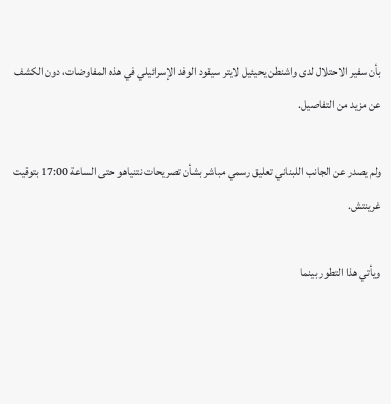بأن سفير الاحتلال لدى واشنطن يحيئيل لايتر سيقود الوفد الإسرائيلي في هذه المفاوضات، دون الكشف عن مزيد من التفاصيل.

ولم يصدر عن الجانب اللبناني تعليق رسمي مباشر بشأن تصريحات نتنياهو حتى الساعة 17:00 بتوقيت غرينتش.

ويأتي هذا التطور بينما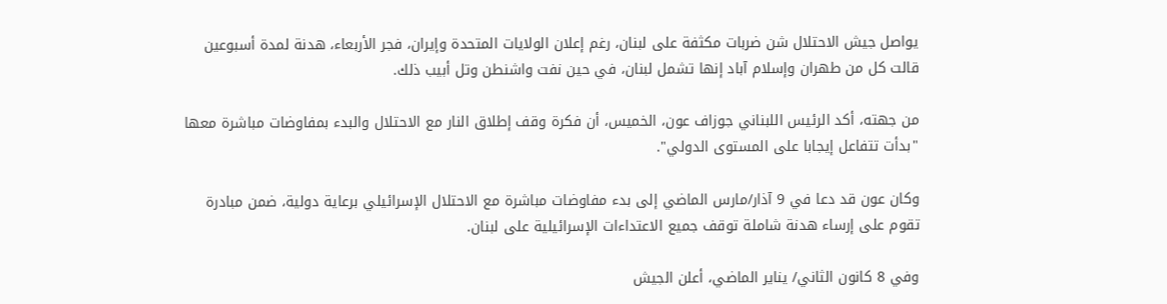يواصل جيش الاحتلال شن ضربات مكثفة على لبنان، رغم إعلان الولايات المتحدة وإيران، فجر الأربعاء، هدنة لمدة أسبوعين قالت كل من طهران وإسلام آباد إنها تشمل لبنان، في حين نفت واشنطن وتل أبيب ذلك.

من جهته، أكد الرئيس اللبناني جوزاف عون، الخميس، أن فكرة وقف إطلاق النار مع الاحتلال والبدء بمفاوضات مباشرة معها "بدأت تتفاعل إيجابا على المستوى الدولي".

وكان عون قد دعا في 9 آذار/مارس الماضي إلى بدء مفاوضات مباشرة مع الاحتلال الإسرائيلي برعاية دولية، ضمن مبادرة تقوم على إرساء هدنة شاملة توقف جميع الاعتداءات الإسرائيلية على لبنان.

وفي 8 كانون الثاني/ يناير الماضي، أعلن الجيش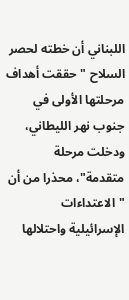اللبناني أن خطته لحصر السلاح "حققت أهداف مرحلتها الأولى في جنوب نهر الليطاني، ودخلت مرحلة متقدمة"، محذرا من أن "الاعتداءات الإسرائيلية واحتلالها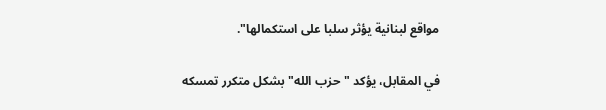مواقع لبنانية يؤثر سلبا على استكمالها".

في المقابل، يؤكد "حزب الله" بشكل متكرر تمسكه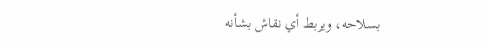بسلاحه، ويربط أي نقاش بشأنه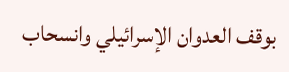بوقف العدوان الإسرائيلي وانسحاب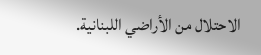الاحتلال من الأراضي اللبنانية.